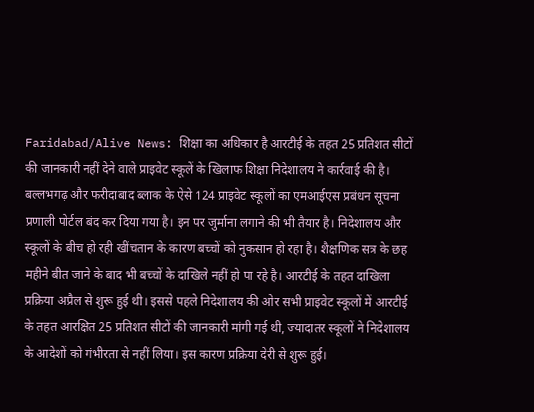Faridabad/Alive News: शिक्षा का अधिकार है आरटीई के तहत 25 प्रतिशत सीटों की जानकारी नहीं देने वाले प्राइवेट स्कूलें के खिलाफ शिक्षा निदेशालय ने कार्रवाई की है। बल्लभगढ़ और फरीदाबाद ब्लाक के ऐसे 124 प्राइवेट स्कूलों का एमआईएस प्रबंधन सूचना प्रणाली पोर्टल बंद कर दिया गया है। इन पर जुर्माना लगाने की भी तैयार है। निदेशालय और स्कूलों के बीच हो रही खींचतान के कारण बच्चों को नुकसान हो रहा है। शैक्षणिक सत्र के छह महीने बीत जाने के बाद भी बच्चों के दाखिले नहीं हो पा रहे है। आरटीई के तहत दाखिला प्रक्रिया अप्रैल से शुरू हुई थी। इससे पहले निदेशालय की ओर सभी प्राइवेट स्कूलों में आरटीई के तहत आरक्षित 25 प्रतिशत सीटों की जानकारी मांगी गई थी, ज्यादातर स्कूलों ने निदेशालय के आदेशों को गंभीरता से नहीं लिया। इस कारण प्रक्रिया देरी से शुरू हुई।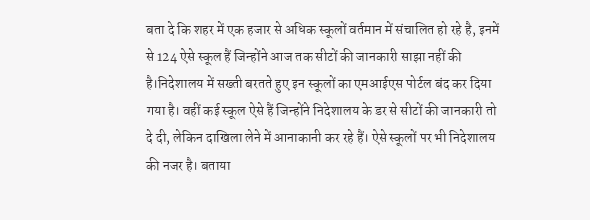बता दे कि शहर में एक हजार से अधिक स्कूलों वर्तमान में संचालित हो रहे है, इनमें से 124 ऐसे स्कूल हैं जिन्होंने आज तक सीटों की जानकारी साझा नहीं की है।निदेशालय में सख्ती बरतते हुए इन स्कूलों का एमआईएस पोर्टल बंद कर दिया गया है। वहीं कई स्कूल ऐसे हैं जिन्होंने निदेशालय के डर से सीटों की जानकारी तो दे दी, लेकिन दाखिला लेने में आनाकानी कर रहे हैं। ऐसे स्कूलों पर भी निदेशालय की नजर है। बताया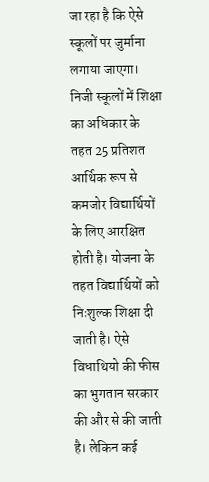जा रहा है कि ऐसे स्कूलों पर जुर्माना लगाया जाएगा।
निजी स्कूलों में शिक्षा का अधिकार के तहत 25 प्रतिशत आर्थिक रूप से कमजोर विद्यार्थियों के लिए आरक्षित होती है। योजना के तहत विद्यार्थियों को निःशुल्क शिक्षा दी जाती है। ऐसे विधाथियो की फीस का भुगतान सरकार की और से की जाती है। लेकिन कई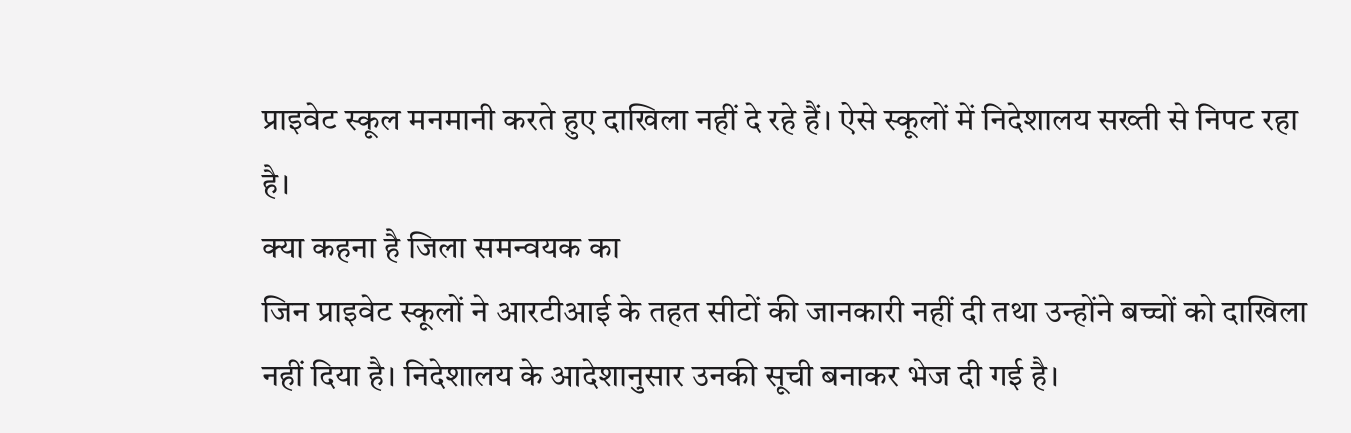प्राइवेट स्कूल मनमानी करते हुए दाखिला नहीं दे रहे हैं। ऐसे स्कूलों में निदेशालय सख्ती से निपट रहा है।
क्या कहना है जिला समन्वयक का
जिन प्राइवेट स्कूलों ने आरटीआई के तहत सीटों की जानकारी नहीं दी तथा उन्होंने बच्चों को दाखिला नहीं दिया है। निदेशालय के आदेशानुसार उनकी सूची बनाकर भेज दी गई है।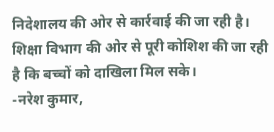निदेशालय की ओर से कार्रवाई की जा रही है। शिक्षा विभाग की ओर से पूरी कोशिश की जा रही है कि बच्चों को दाखिला मिल सके।
-नरेश कुमार,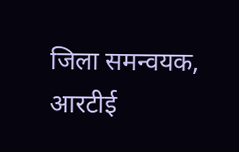जिला समन्वयक, आरटीई